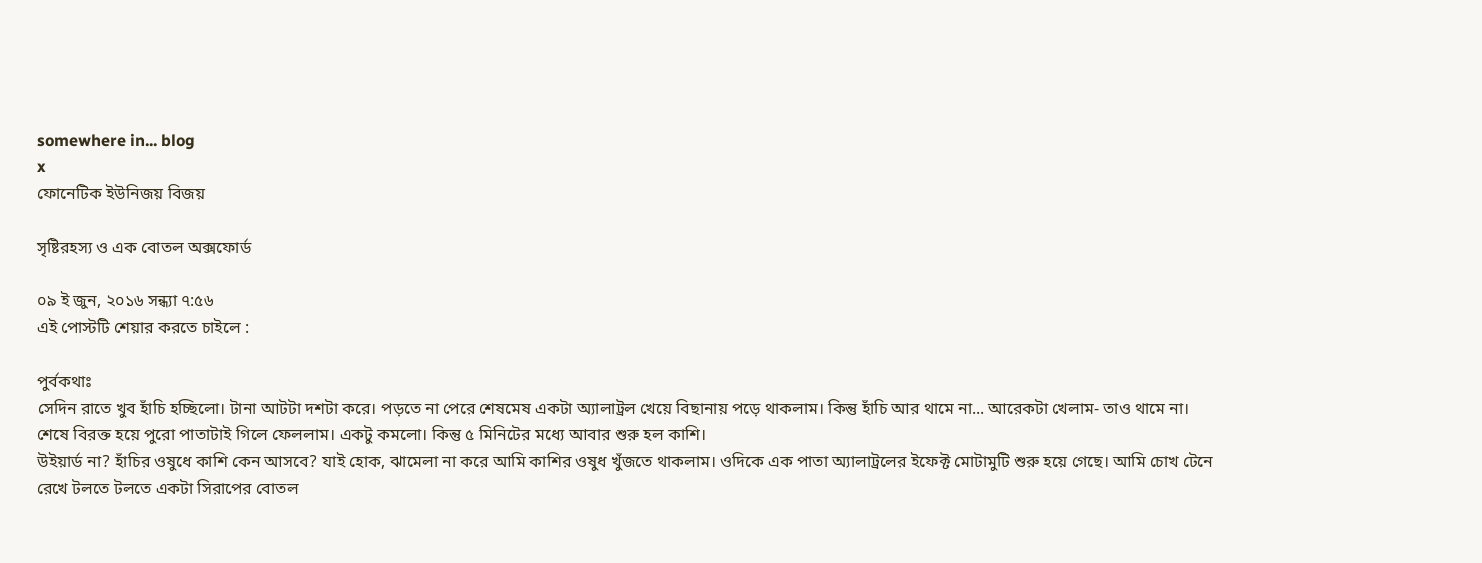somewhere in... blog
x
ফোনেটিক ইউনিজয় বিজয়

সৃষ্টিরহস্য ও এক বোতল অক্সফোর্ড

০৯ ই জুন, ২০১৬ সন্ধ্যা ৭:৫৬
এই পোস্টটি শেয়ার করতে চাইলে :

পুর্বকথাঃ
সেদিন রাতে খুব হাঁচি হচ্ছিলো। টানা আটটা দশটা করে। পড়তে না পেরে শেষমেষ একটা অ্যালাট্রল খেয়ে বিছানায় পড়ে থাকলাম। কিন্তু হাঁচি আর থামে না... আরেকটা খেলাম- তাও থামে না। শেষে বিরক্ত হয়ে পুরো পাতাটাই গিলে ফেললাম। একটু কমলো। কিন্তু ৫ মিনিটের মধ্যে আবার শুরু হল কাশি।
উইয়ার্ড না? হাঁচির ওষুধে কাশি কেন আসবে? যাই হোক, ঝামেলা না করে আমি কাশির ওষুধ খুঁজতে থাকলাম। ওদিকে এক পাতা অ্যালাট্রলের ইফেক্ট মোটামুটি শুরু হয়ে গেছে। আমি চোখ টেনে রেখে টলতে টলতে একটা সিরাপের বোতল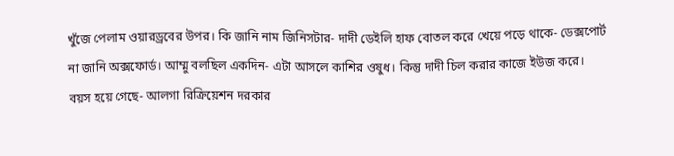খুঁজে পেলাম ওয়ারড্রবের উপর। কি জানি নাম জিনিসটার- দাদী ডেইলি হাফ বোতল করে খেয়ে পড়ে থাকে- ডেক্সপোর্ট না জানি অক্সফোর্ড। আম্মু বলছিল একদিন- এটা আসলে কাশির ওষুধ। কিন্তু দাদী চিল করার কাজে ইউজ করে। বয়স হয়ে গেছে- আলগা রিক্রিয়েশন দরকার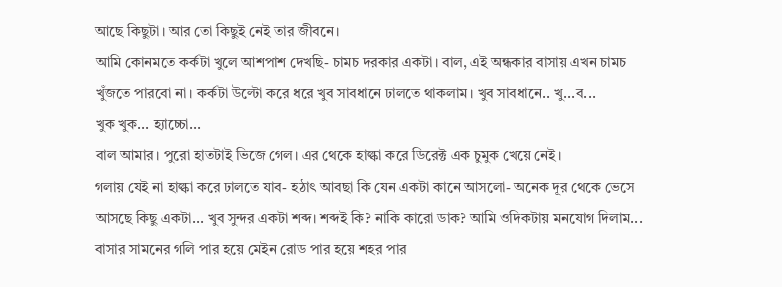আছে কিছুটা। আর তো কিছুই নেই তার জীবনে।
আমি কোনমতে কর্কটা খুলে আশপাশ দেখছি- চামচ দরকার একটা। বাল, এই অন্ধকার বাসায় এখন চামচ খুঁজতে পারবো না। কর্কটা উল্টো করে ধরে খুব সাবধানে ঢালতে থাকলাম। খুব সাবধানে.. খু...ব...
খুক খুক... হ্যাচ্চো...
বাল আমার। পুরো হাতটাই ভিজে গেল। এর থেকে হাল্কা করে ডিরেক্ট এক চুমুক খেয়ে নেই।
গলায় যেই না হাল্কা করে ঢালতে যাব- হঠাৎ আবছা কি যেন একটা কানে আসলো- অনেক দূর থেকে ভেসে আসছে কিছু একটা... খুব সুন্দর একটা শব্দ। শব্দই কি? নাকি কারো ডাক? আমি ওদিকটায় মনযোগ দিলাম... বাসার সামনের গলি পার হয়ে মেইন রোড পার হয়ে শহর পার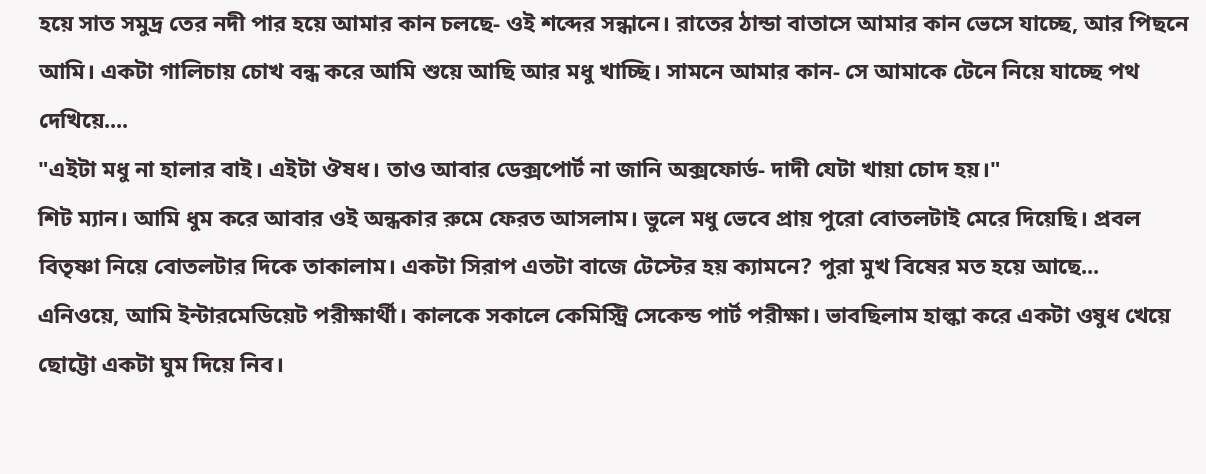হয়ে সাত সমুদ্র তের নদী পার হয়ে আমার কান চলছে- ওই শব্দের সন্ধানে। রাতের ঠান্ডা বাতাসে আমার কান ভেসে যাচ্ছে, আর পিছনে আমি। একটা গালিচায় চোখ বন্ধ করে আমি শুয়ে আছি আর মধু খাচ্ছি। সামনে আমার কান- সে আমাকে টেনে নিয়ে যাচ্ছে পথ দেখিয়ে....
"এইটা মধু না হালার বাই। এইটা ঔষধ। তাও আবার ডেক্সপোর্ট না জানি অক্সফোর্ড- দাদী যেটা খায়া চোদ হয়।"
শিট ম্যান। আমি ধুম করে আবার ওই অন্ধকার রুমে ফেরত আসলাম। ভুলে মধু ভেবে প্রায় পুরো বোতলটাই মেরে দিয়েছি। প্রবল বিতৃষ্ণা নিয়ে বোতলটার দিকে তাকালাম। একটা সিরাপ এতটা বাজে টেস্টের হয় ক্যামনে? পুরা মুখ বিষের মত হয়ে আছে...
এনিওয়ে, আমি ইন্টারমেডিয়েট পরীক্ষার্থী। কালকে সকালে কেমিস্ট্রি সেকেন্ড পার্ট পরীক্ষা। ভাবছিলাম হাল্কা করে একটা ওষুধ খেয়ে ছোট্টো একটা ঘুম দিয়ে নিব।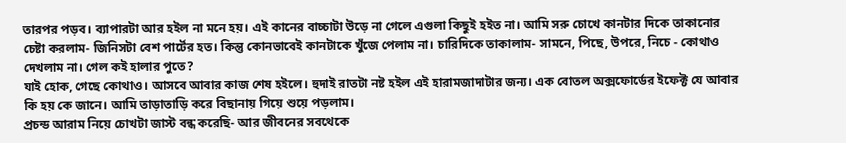তারপর পড়ব। ব্যাপারটা আর হইল না মনে হয়। এই কানের বাচ্চাটা উড়ে না গেলে এগুলা কিছুই হইত না। আমি সরু চোখে কানটার দিকে তাকানোর চেষ্টা করলাম- জিনিসটা বেশ পার্টের হত। কিন্তু কোনভাবেই কানটাকে খুঁজে পেলাম না। চারিদিকে তাকালাম- সামনে, পিছে, উপরে, নিচে - কোথাও দেখলাম না। গেল কই হালার পুতে?
যাই হোক, গেছে কোথাও। আসবে আবার কাজ শেষ হইলে। হুদাই রাতটা নষ্ট হইল এই হারামজাদাটার জন্য। এক বোতল অক্সফোর্ডের ইফেক্ট যে আবার কি হয় কে জানে। আমি তাড়াতাড়ি করে বিছানায় গিয়ে শুয়ে পড়লাম।
প্রচন্ড আরাম নিয়ে চোখটা জাস্ট বন্ধ করেছি- আর জীবনের সবথেকে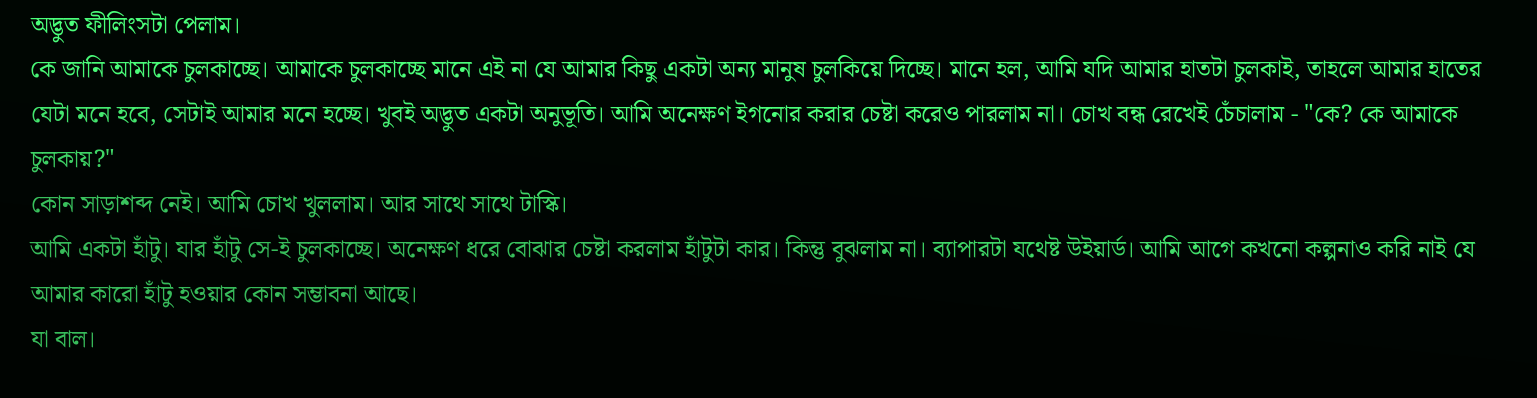অদ্ভুত ফীলিংসটা পেলাম।
কে জানি আমাকে চুলকাচ্ছে। আমাকে চুলকাচ্ছে মানে এই না যে আমার কিছু একটা অন্য মানুষ চুলকিয়ে দিচ্ছে। মানে হল, আমি যদি আমার হাতটা চুলকাই, তাহলে আমার হাতের যেটা মনে হবে, সেটাই আমার মনে হচ্ছে। খুবই অদ্ভুত একটা অনুভূতি। আমি অনেক্ষণ ইগনোর করার চেষ্টা করেও পারলাম না। চোখ বন্ধ রেখেই চেঁচালাম - "কে? কে আমাকে চুলকায়?"
কোন সাড়াশব্দ নেই। আমি চোখ খুললাম। আর সাথে সাথে টাস্কি।
আমি একটা হাঁটু। যার হাঁটু সে-ই চুলকাচ্ছে। অনেক্ষণ ধরে বোঝার চেষ্টা করলাম হাঁটুটা কার। কিন্তু বুঝলাম না। ব্যাপারটা যথেষ্ট উইয়ার্ড। আমি আগে কখনো কল্পনাও করি নাই যে আমার কারো হাঁটু হওয়ার কোন সম্ভাবনা আছে।
যা বাল।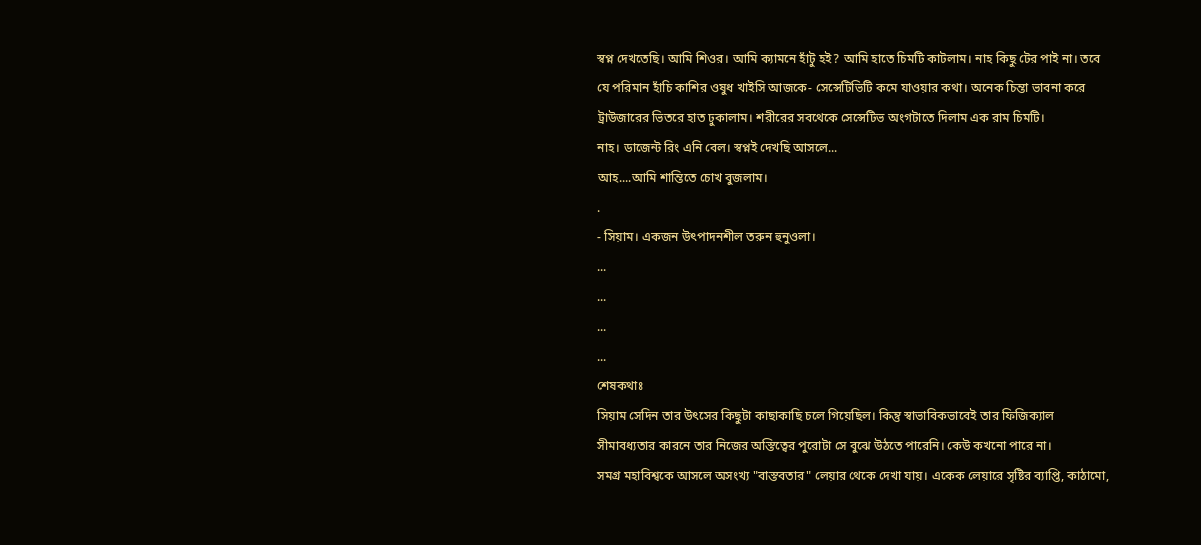স্বপ্ন দেখতেছি। আমি শিওর। আমি ক্যামনে হাঁটু হই? আমি হাতে চিমটি কাটলাম। নাহ কিছু টের পাই না। তবে যে পরিমান হাঁচি কাশির ওষুধ খাইসি আজকে- সেন্সেটিভিটি কমে যাওয়ার কথা। অনেক চিন্তা ভাবনা করে ট্রাউজারের ভিতরে হাত ঢুকালাম। শরীরের সবথেকে সেন্সেটিভ অংগটাতে দিলাম এক রাম চিমটি।
নাহ। ডাজেন্ট রিং এনি বেল। স্বপ্নই দেখছি আসলে...
আহ....আমি শান্তিতে চোখ বুজলাম।
.
- সিয়াম। একজন উৎপাদনশীল তরুন হুনুওলা।
...
...
...
...
শেষকথাঃ
সিয়াম সেদিন তার উৎসের কিছুটা কাছাকাছি চলে গিয়েছিল। কিন্তু স্বাভাবিকভাবেই তার ফিজিক্যাল সীমাবধ্যতার কারনে তার নিজের অস্তিত্বের পুরোটা সে বুঝে উঠতে পারেনি। কেউ কখনো পারে না।
সমগ্র মহাবিশ্বকে আসলে অসংখ্য "বাস্তবতার" লেয়ার থেকে দেখা যায়। একেক লেয়ারে সৃষ্টির ব্যাপ্তি, কাঠামো,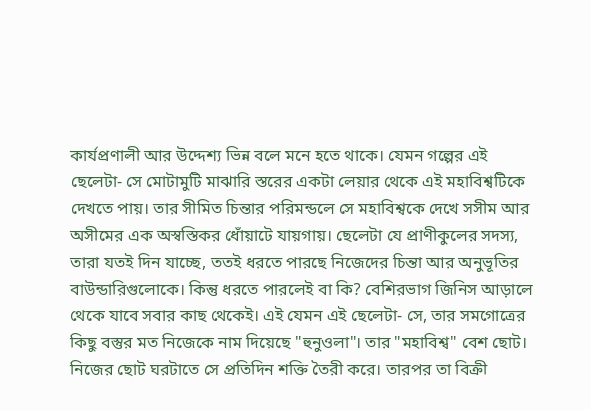কার্যপ্রণালী আর উদ্দেশ্য ভিন্ন বলে মনে হতে থাকে। যেমন গল্পের এই ছেলেটা- সে মোটামুটি মাঝারি স্তরের একটা লেয়ার থেকে এই মহাবিশ্বটিকে দেখতে পায়। তার সীমিত চিন্তার পরিমন্ডলে সে মহাবিশ্বকে দেখে সসীম আর অসীমের এক অস্বস্তিকর ধোঁয়াটে যায়গায়। ছেলেটা যে প্রাণীকুলের সদস্য, তারা যতই দিন যাচ্ছে, ততই ধরতে পারছে নিজেদের চিন্তা আর অনুভূতির বাউন্ডারিগুলোকে। কিন্তু ধরতে পারলেই বা কি? বেশিরভাগ জিনিস আড়ালে থেকে যাবে সবার কাছ থেকেই। এই যেমন এই ছেলেটা- সে, তার সমগোত্রের কিছু বস্তুর মত নিজেকে নাম দিয়েছে "হুনুওলা"। তার "মহাবিশ্ব" বেশ ছোট। নিজের ছোট ঘরটাতে সে প্রতিদিন শক্তি তৈরী করে। তারপর তা বিক্রী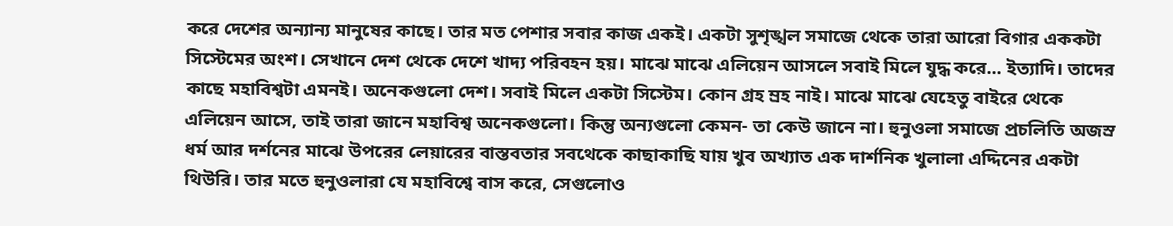করে দেশের অন্যান্য মানুষের কাছে। তার মত পেশার সবার কাজ একই। একটা সুশৃঙ্খল সমাজে থেকে তারা আরো বিগার এককটা সিস্টেমের অংশ। সেখানে দেশ থেকে দেশে খাদ্য পরিবহন হয়। মাঝে মাঝে এলিয়েন আসলে সবাই মিলে যুদ্ধ করে... ইত্যাদি। তাদের কাছে মহাবিশ্বটা এমনই। অনেকগুলো দেশ। সবাই মিলে একটা সিস্টেম। কোন গ্রহ ম্রহ নাই। মাঝে মাঝে যেহেতু বাইরে থেকে এলিয়েন আসে, তাই তারা জানে মহাবিশ্ব অনেকগুলো। কিন্তু অন্যগুলো কেমন- তা কেউ জানে না। হুনুওলা সমাজে প্রচলিতি অজস্র ধর্ম আর দর্শনের মাঝে উপরের লেয়ারের বাস্তবতার সবথেকে কাছাকাছি যায় খুব অখ্যাত এক দার্শনিক খুলালা এদ্দিনের একটা থিউরি। তার মতে হুনুওলারা যে মহাবিশ্বে বাস করে, সেগুলোও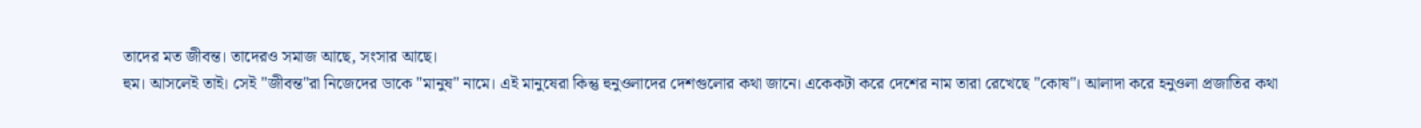তাদের মত জীবন্ত। তাদেরও সমাজ আছে, সংসার আছে।
হুম। আসলেই তাই। সেই "জীবন্ত"রা নিজেদের ডাকে "মানুষ" নামে। এই মানুষেরা কিন্তু হুনুওলাদের দেশগুলোর কথা জানে। একেকটা করে দেশের নাম তারা রেখেছে "কোষ"। আলাদা করে হনুওলা প্রজাতির কথা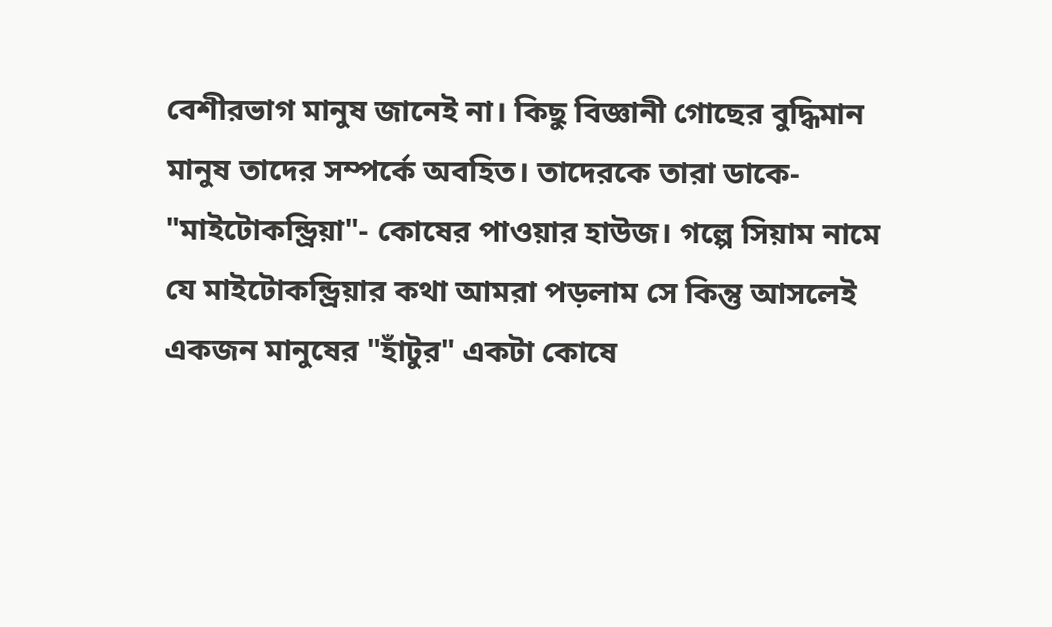বেশীরভাগ মানুষ জানেই না। কিছু বিজ্ঞানী গোছের বুদ্ধিমান মানুষ তাদের সম্পর্কে অবহিত। তাদেরকে তারা ডাকে- "মাইটোকন্ড্রিয়া"- কোষের পাওয়ার হাউজ। গল্পে সিয়াম নামে যে মাইটোকন্ড্রিয়ার কথা আমরা পড়লাম সে কিন্তু আসলেই একজন মানুষের "হাঁটুর" একটা কোষে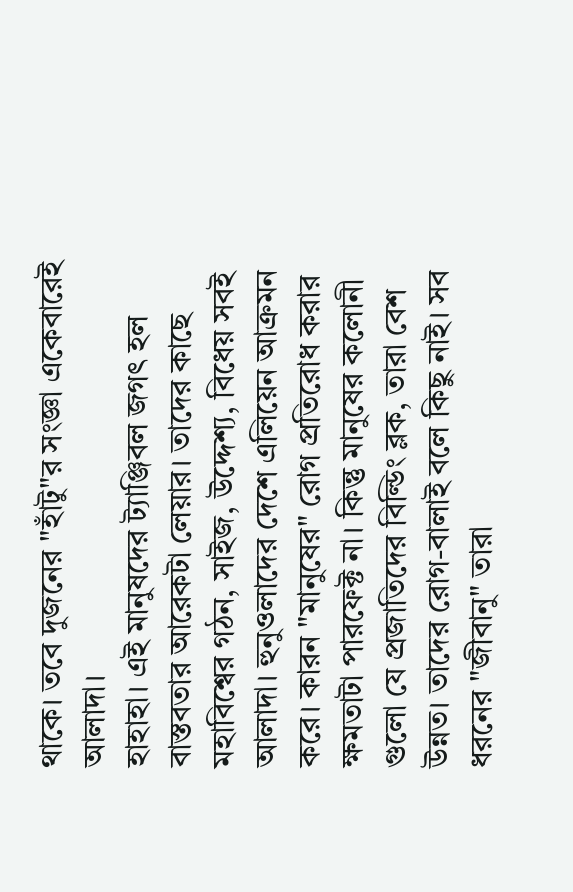থাকে। তবে দুজনের "হাঁটু"র সংজ্ঞা একেবারেই আলাদা।
হাহাহা। এই মানুষদের ট্যাঞ্জিবল জগৎ হল বাস্তবতার আরেকটা লেয়ার। তাদের কাছে মহাবিশ্বের গঠন, সাইজ, উদ্দেশ্য, বিধেয় সবই আলাদা। হুনুওলাদের দেশে এলিয়েন আক্রমন করে। কারন "মানুষের" রোগ প্রতিরোধ করার ক্ষমতাটা পারফেক্ট না। কিন্তু মানুষের কলোনী গুলো যে প্রজাতিদের বিল্ডিং ব্লক, তারা বেশ উন্নত। তাদের রোগ-বালাই বলে কিছু নাই। সব ধরনের "জীবানু" তারা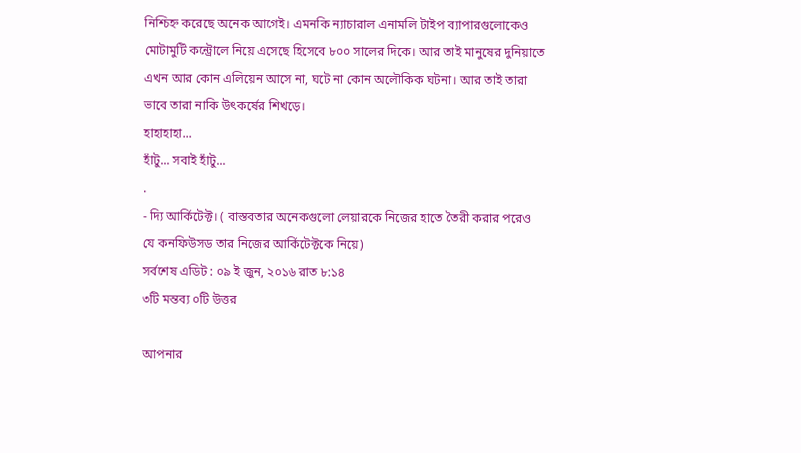নিশ্চিহ্ন করেছে অনেক আগেই। এমনকি ন্যাচারাল এনামলি টাইপ ব্যাপারগুলোকেও মোটামুটি কন্ট্রোলে নিয়ে এসেছে হিসেবে ৮০০ সালের দিকে। আর তাই মানুষের দুনিয়াতে এখন আর কোন এলিয়েন আসে না, ঘটে না কোন অলৌকিক ঘটনা। আর তাই তারা ভাবে তারা নাকি উৎকর্ষের শিখড়ে।
হাহাহাহা...
হাঁটু... সবাই হাঁটু...
.
- দ্যি আর্কিটেক্ট। ( বাস্তবতার অনেকগুলো লেয়ারকে নিজের হাতে তৈরী করার পরেও যে কনফিউসড তার নিজের আর্কিটেক্টকে নিয়ে)
সর্বশেষ এডিট : ০৯ ই জুন, ২০১৬ রাত ৮:১৪
৩টি মন্তব্য ০টি উত্তর

আপনার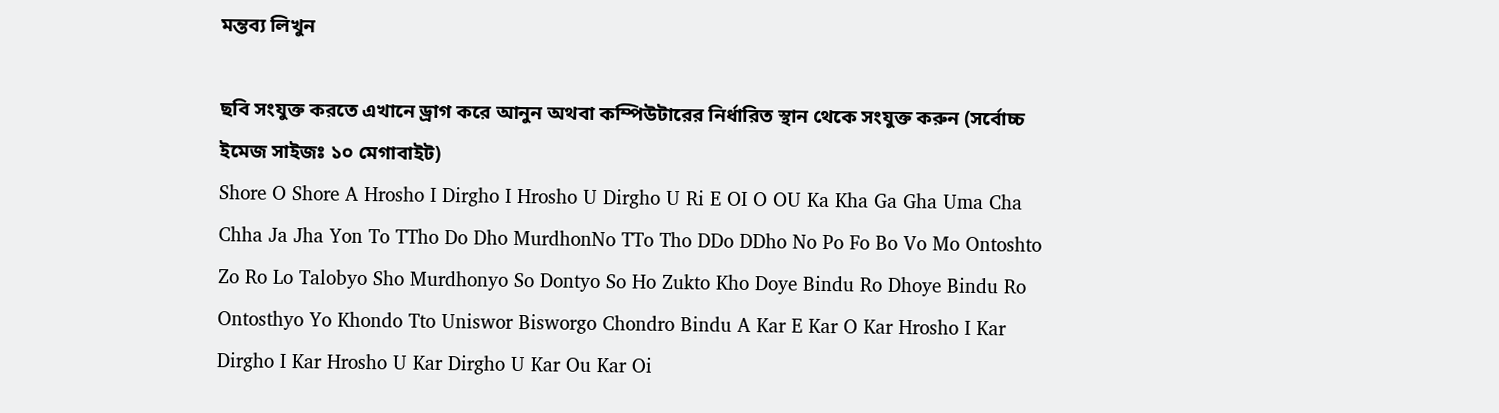মন্তব্য লিখুন

ছবি সংযুক্ত করতে এখানে ড্রাগ করে আনুন অথবা কম্পিউটারের নির্ধারিত স্থান থেকে সংযুক্ত করুন (সর্বোচ্চ ইমেজ সাইজঃ ১০ মেগাবাইট)
Shore O Shore A Hrosho I Dirgho I Hrosho U Dirgho U Ri E OI O OU Ka Kha Ga Gha Uma Cha Chha Ja Jha Yon To TTho Do Dho MurdhonNo TTo Tho DDo DDho No Po Fo Bo Vo Mo Ontoshto Zo Ro Lo Talobyo Sho Murdhonyo So Dontyo So Ho Zukto Kho Doye Bindu Ro Dhoye Bindu Ro Ontosthyo Yo Khondo Tto Uniswor Bisworgo Chondro Bindu A Kar E Kar O Kar Hrosho I Kar Dirgho I Kar Hrosho U Kar Dirgho U Kar Ou Kar Oi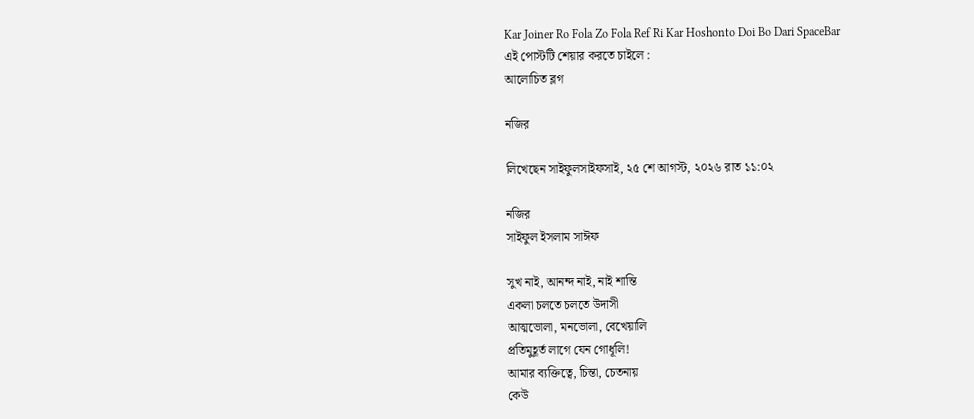Kar Joiner Ro Fola Zo Fola Ref Ri Kar Hoshonto Doi Bo Dari SpaceBar
এই পোস্টটি শেয়ার করতে চাইলে :
আলোচিত ব্লগ

নজির

লিখেছেন সাইফুলসাইফসাই, ২৫ শে আগস্ট, ২০২৬ রাত ১১:০২

নজির
সাইফুল ইসলাম সাঈফ

সুখ নাই, আনন্দ নাই, নাই শান্তি
একলা চলতে চলতে উদাসী
আত্মভোলা, মনভোলা, বেখেয়ালি
প্রতিমুহূর্ত লাগে যেন গোধূলি!
আমার ব্যক্তিত্বে, চিন্তা, চেতনায়
কেউ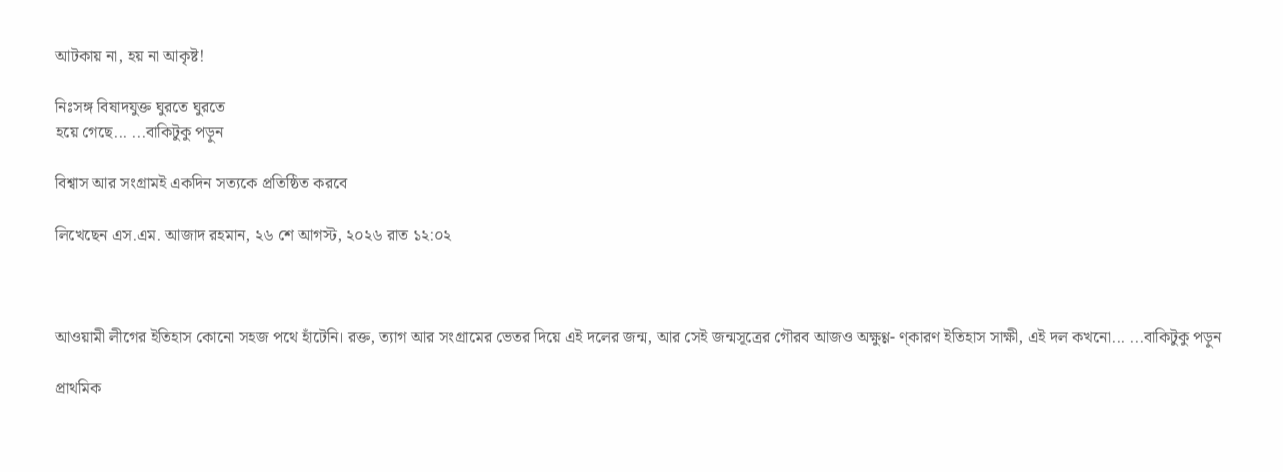আটকায় না, হয় না আকৃষ্ট!

নিঃসঙ্গ বিষাদযুক্ত ঘুরতে ঘুরতে
হয়ে গেছে... ...বাকিটুকু পড়ুন

বিশ্বাস আর সংগ্রামই একদিন সত্যকে প্রতিষ্ঠিত করবে

লিখেছেন এস.এম. আজাদ রহমান, ২৬ শে আগস্ট, ২০২৬ রাত ১২:০২



আওয়ামী লীগের ইতিহাস কোনো সহজ পথে হাঁটেনি। রক্ত, ত্যাগ আর সংগ্রামের ভেতর দিয়ে এই দলের জন্ম, আর সেই জন্মসূত্রের গৌরব আজও অক্ষুণ্ণ- ণ্কারণ ইতিহাস সাক্ষী, এই দল কখনো... ...বাকিটুকু পড়ুন

প্রাথমিক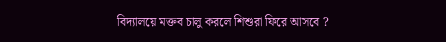বিদ্যালয়ে মক্তব চালু করলে শিশুরা ফিরে আসবে ?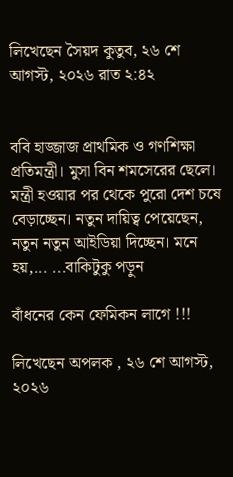লিখেছেন সৈয়দ কুতুব, ২৬ শে আগস্ট, ২০২৬ রাত ২:৪২


ববি হাজ্জাজ প্রাথমিক ও গণশিক্ষা প্রতিমন্ত্রী। মুসা বিন শমসেরের ছেলে। মন্ত্রী হওয়ার পর থেকে পুরো দেশ চষে বেড়াচ্ছেন। নতুন দায়িত্ব পেয়েছেন, নতুন নতুন আইডিয়া দিচ্ছেন। মনে হয়,... ...বাকিটুকু পড়ুন

বাঁধনের কেন ফেমিকন লাগে !!!

লিখেছেন অপলক , ২৬ শে আগস্ট, ২০২৬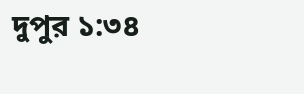দুপুর ১:৩৪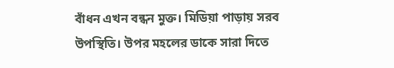বাঁধন এখন বন্ধন মুক্ত। মিডিয়া পাড়ায় সরব উপস্থিতি। উপর মহলের ডাকে সারা দিতে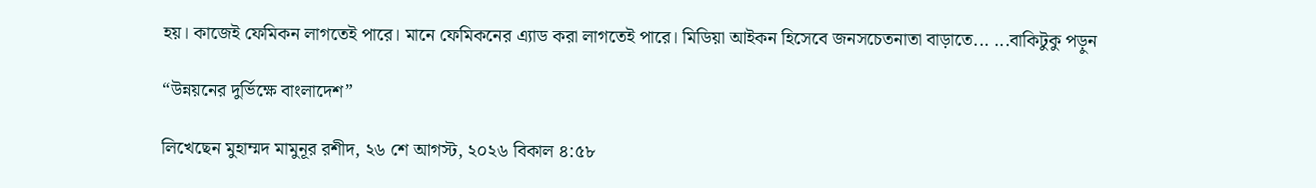হয়। কাজেই ফেমিকন লাগতেই পারে। মানে ফেমিকনের এ্যাড করা লাগতেই পারে। মিডিয়া আইকন হিসেবে জনসচেতনাতা বাড়াতে... ...বাকিটুকু পড়ুন

“উন্নয়নের দুর্ভিক্ষে বাংলাদেশ”

লিখেছেন মুহাম্মদ মামুনূর রশীদ, ২৬ শে আগস্ট, ২০২৬ বিকাল ৪:৫৮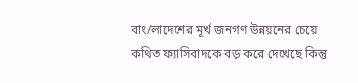বাং/লাদেশের মূর্খ জনগণ উন্নয়নের চেয়ে কথিত ফ্যাসিবাদকে বড় করে দেখেছে কিন্তু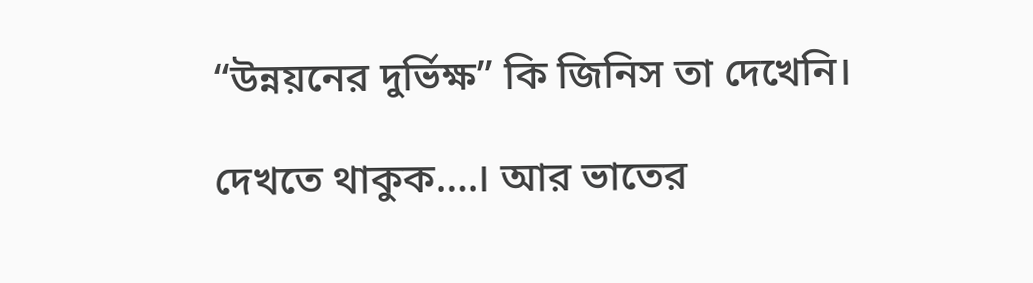“উন্নয়নের দুর্ভিক্ষ” কি জিনিস তা দেখেনি।

দেখতে থাকুক….। আর ভাতের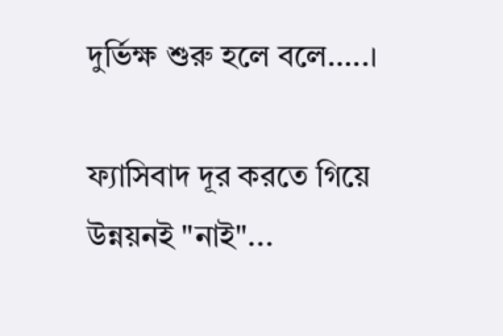দুর্ভিক্ষ শুরু হলে বলে…..।

ফ্যাসিবাদ দূর করতে গিয়ে উন্নয়নই "নাই"...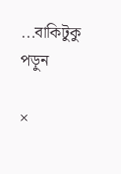...বাকিটুকু পড়ুন

×